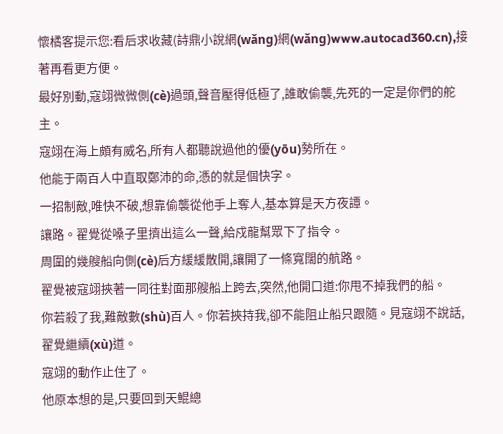懷橘客提示您:看后求收藏(詩鼎小說網(wǎng)網(wǎng)www.autocad360.cn),接著再看更方便。
最好別動,寇翊微微側(cè)過頭,聲音壓得低極了,誰敢偷襲,先死的一定是你們的舵主。
寇翊在海上頗有威名,所有人都聽說過他的優(yōu)勢所在。
他能于兩百人中直取鄭沛的命,憑的就是個快字。
一招制敵,唯快不破,想靠偷襲從他手上奪人,基本算是天方夜譚。
讓路。翟覺從嗓子里擠出這么一聲,給戍龍幫眾下了指令。
周圍的幾艘船向側(cè)后方緩緩散開,讓開了一條寬闊的航路。
翟覺被寇翊挾著一同往對面那艘船上跨去,突然,他開口道:你甩不掉我們的船。
你若殺了我,難敵數(shù)百人。你若挾持我,卻不能阻止船只跟隨。見寇翊不說話,翟覺繼續(xù)道。
寇翊的動作止住了。
他原本想的是,只要回到天鯤總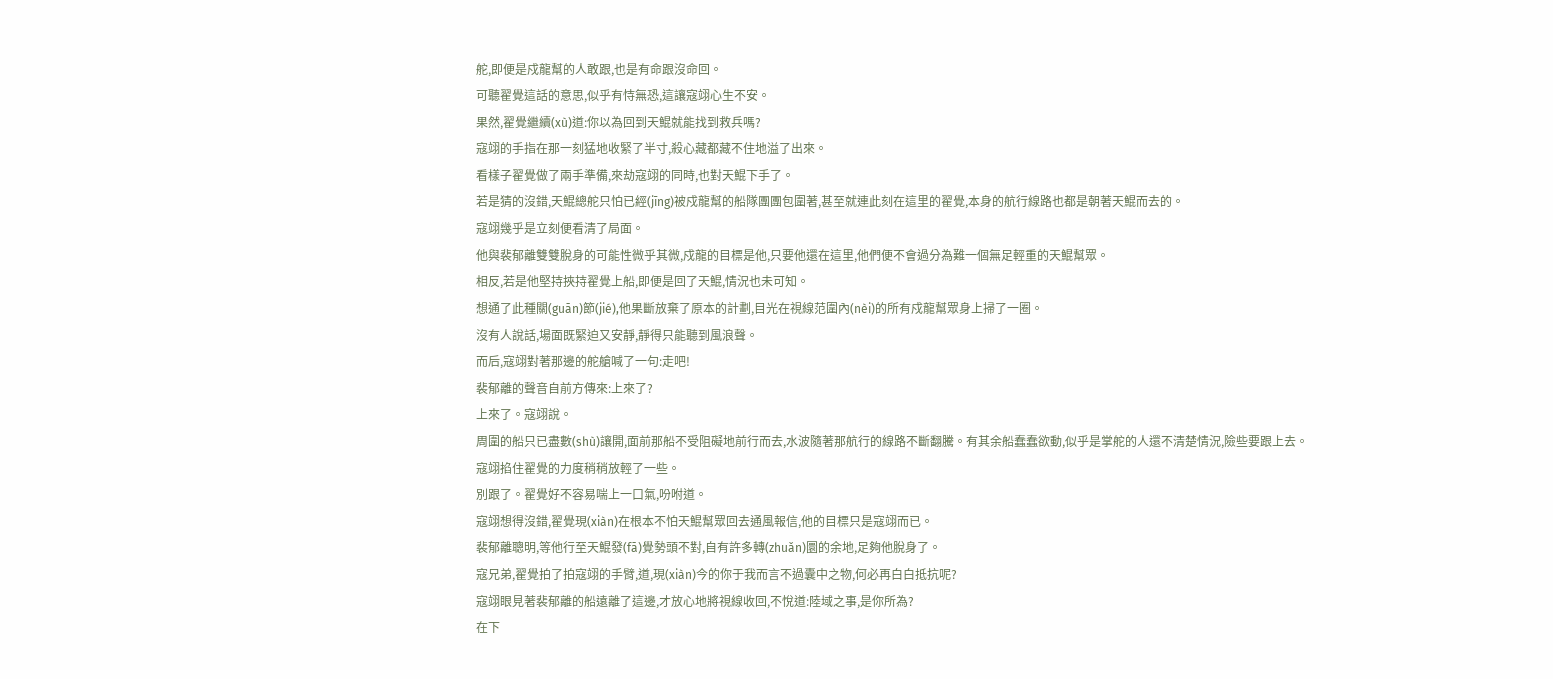舵,即便是戍龍幫的人敢跟,也是有命跟沒命回。
可聽翟覺這話的意思,似乎有恃無恐,這讓寇翊心生不安。
果然,翟覺繼續(xù)道:你以為回到天鯤就能找到救兵嗎?
寇翊的手指在那一刻猛地收緊了半寸,殺心藏都藏不住地溢了出來。
看樣子翟覺做了兩手準備,來劫寇翊的同時,也對天鯤下手了。
若是猜的沒錯,天鯤總舵只怕已經(jīng)被戍龍幫的船隊團團包圍著,甚至就連此刻在這里的翟覺,本身的航行線路也都是朝著天鯤而去的。
寇翊幾乎是立刻便看清了局面。
他與裴郁離雙雙脫身的可能性微乎其微,戍龍的目標是他,只要他還在這里,他們便不會過分為難一個無足輕重的天鯤幫眾。
相反,若是他堅持挾持翟覺上船,即便是回了天鯤,情況也未可知。
想通了此種關(guān)節(jié),他果斷放棄了原本的計劃,目光在視線范圍內(nèi)的所有戍龍幫眾身上掃了一圈。
沒有人說話,場面既緊迫又安靜,靜得只能聽到風浪聲。
而后,寇翊對著那邊的舵艙喊了一句:走吧!
裴郁離的聲音自前方傳來:上來了?
上來了。寇翊說。
周圍的船只已盡數(shù)讓開,面前那船不受阻礙地前行而去,水波隨著那航行的線路不斷翻騰。有其余船蠢蠢欲動,似乎是掌舵的人還不清楚情況,險些要跟上去。
寇翊掐住翟覺的力度稍稍放輕了一些。
別跟了。翟覺好不容易喘上一口氣,吩咐道。
寇翊想得沒錯,翟覺現(xiàn)在根本不怕天鯤幫眾回去通風報信,他的目標只是寇翊而已。
裴郁離聰明,等他行至天鯤發(fā)覺勢頭不對,自有許多轉(zhuǎn)圜的余地,足夠他脫身了。
寇兄弟,翟覺拍了拍寇翊的手臂,道,現(xiàn)今的你于我而言不過囊中之物,何必再白白抵抗呢?
寇翊眼見著裴郁離的船遠離了這邊,才放心地將視線收回,不悅道:陸域之事,是你所為?
在下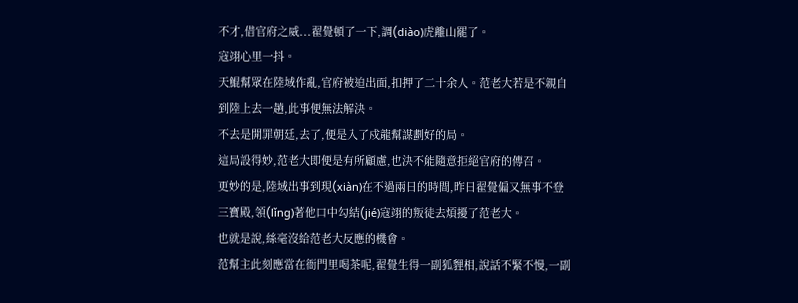不才,借官府之威...翟覺頓了一下,調(diào)虎離山罷了。
寇翊心里一抖。
天鯤幫眾在陸域作亂,官府被迫出面,扣押了二十余人。范老大若是不親自到陸上去一趟,此事便無法解決。
不去是開罪朝廷,去了,便是入了戍龍幫謀劃好的局。
這局設得妙,范老大即便是有所顧慮,也決不能隨意拒絕官府的傳召。
更妙的是,陸域出事到現(xiàn)在不過兩日的時間,昨日翟覺偏又無事不登三寶殿,領(lǐng)著他口中勾結(jié)寇翊的叛徒去煩擾了范老大。
也就是說,絲毫沒給范老大反應的機會。
范幫主此刻應當在衙門里喝茶呢,翟覺生得一副狐貍相,說話不緊不慢,一副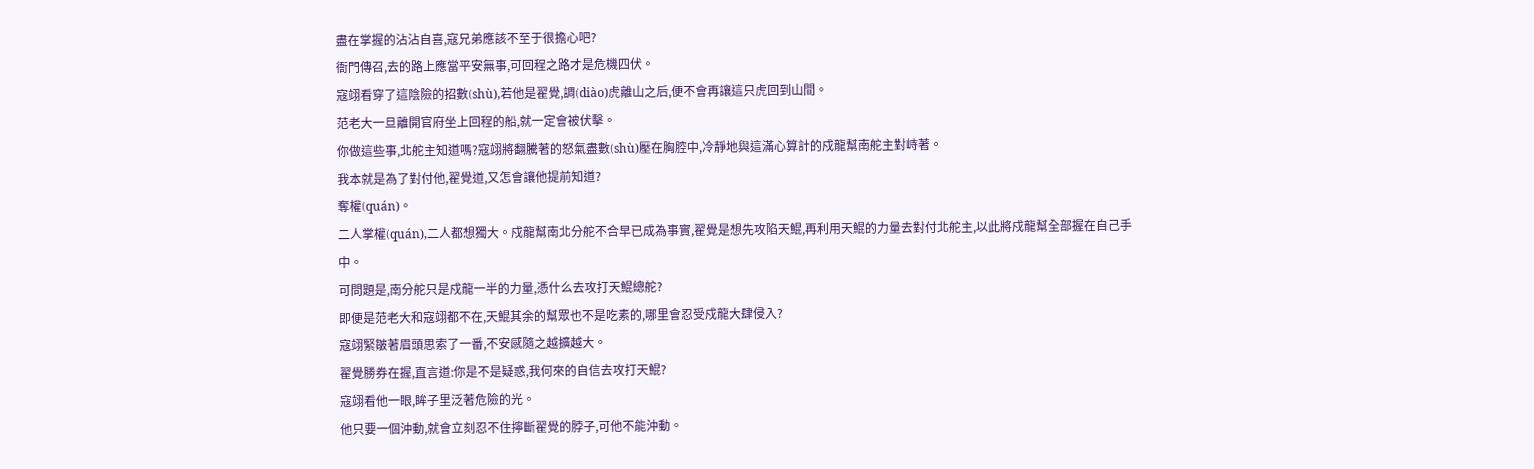盡在掌握的沾沾自喜,寇兄弟應該不至于很擔心吧?
衙門傳召,去的路上應當平安無事,可回程之路才是危機四伏。
寇翊看穿了這陰險的招數(shù),若他是翟覺,調(diào)虎離山之后,便不會再讓這只虎回到山間。
范老大一旦離開官府坐上回程的船,就一定會被伏擊。
你做這些事,北舵主知道嗎?寇翊將翻騰著的怒氣盡數(shù)壓在胸腔中,冷靜地與這滿心算計的戍龍幫南舵主對峙著。
我本就是為了對付他,翟覺道,又怎會讓他提前知道?
奪權(quán)。
二人掌權(quán),二人都想獨大。戍龍幫南北分舵不合早已成為事實,翟覺是想先攻陷天鯤,再利用天鯤的力量去對付北舵主,以此將戍龍幫全部握在自己手中。
可問題是,南分舵只是戍龍一半的力量,憑什么去攻打天鯤總舵?
即便是范老大和寇翊都不在,天鯤其余的幫眾也不是吃素的,哪里會忍受戍龍大肆侵入?
寇翊緊皺著眉頭思索了一番,不安感隨之越擴越大。
翟覺勝券在握,直言道:你是不是疑惑,我何來的自信去攻打天鯤?
寇翊看他一眼,眸子里泛著危險的光。
他只要一個沖動,就會立刻忍不住擰斷翟覺的脖子,可他不能沖動。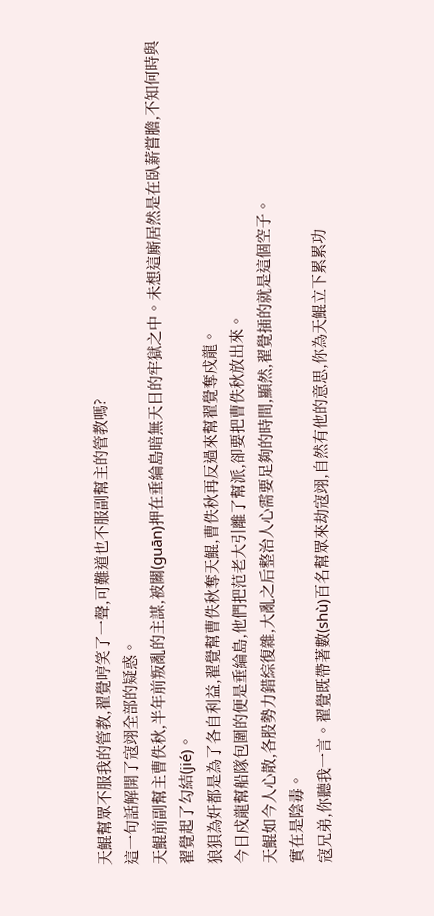天鯤幫眾不服我的管教,翟覺哼笑了一聲,可難道也不服副幫主的管教嗎?
這一句話解開了寇翊全部的疑惑。
天鯤前副幫主曹佚秋,半年前叛亂的主謀,被關(guān)押在垂綸島暗無天日的牢獄之中。未想這廝居然是在臥薪嘗膽,不知何時與翟覺起了勾結(jié)。
狼狽為奸都是為了各自利益,翟覺幫曹佚秋奪天鯤,曹佚秋再反過來幫翟覺奪戍龍。
今日戍龍幫船隊包圍的便是垂綸島,他們把范老大引離了幫派,卻要把曹佚秋放出來。
天鯤如今人心散,各股勢力錯綜復雜,大亂之后整治人心需要足夠的時間,顯然,翟覺插的就是這個空子。
實在是陰毒。
寇兄弟,你聽我一言。翟覺既帶著數(shù)百名幫眾來劫寇翊,自然有他的意思,你為天鯤立下累累功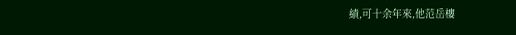績,可十余年來,他范岳樓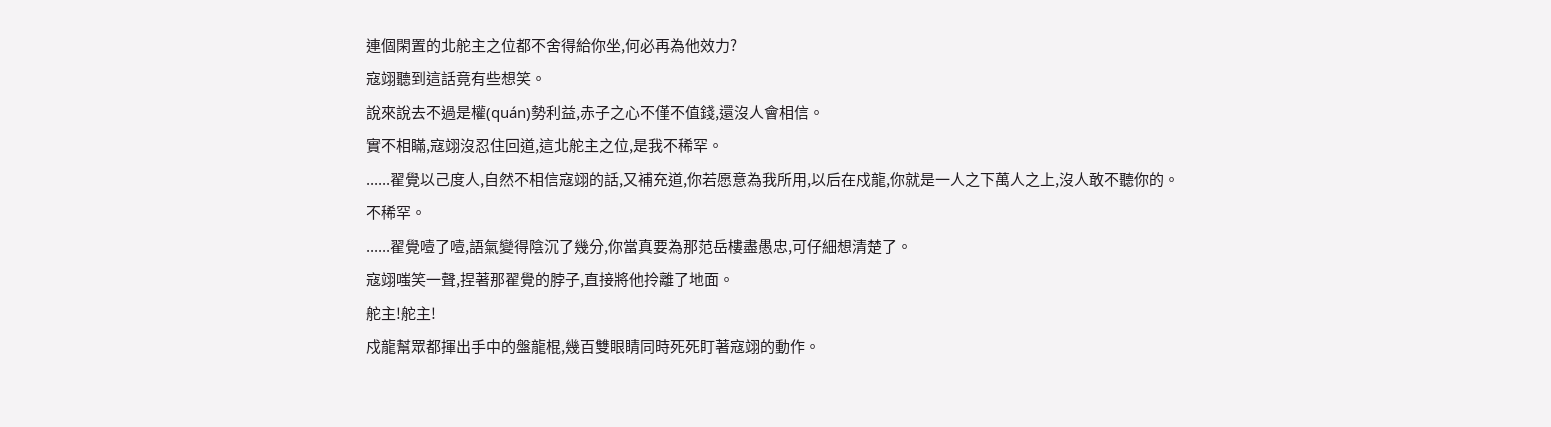連個閑置的北舵主之位都不舍得給你坐,何必再為他效力?
寇翊聽到這話竟有些想笑。
說來說去不過是權(quán)勢利益,赤子之心不僅不值錢,還沒人會相信。
實不相瞞,寇翊沒忍住回道,這北舵主之位,是我不稀罕。
......翟覺以己度人,自然不相信寇翊的話,又補充道,你若愿意為我所用,以后在戍龍,你就是一人之下萬人之上,沒人敢不聽你的。
不稀罕。
......翟覺噎了噎,語氣變得陰沉了幾分,你當真要為那范岳樓盡愚忠,可仔細想清楚了。
寇翊嗤笑一聲,捏著那翟覺的脖子,直接將他拎離了地面。
舵主!舵主!
戍龍幫眾都揮出手中的盤龍棍,幾百雙眼睛同時死死盯著寇翊的動作。